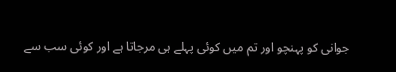جوانی کو پہنچو اور تم میں کوئی پہلے ہی مرجاتا ہے اور کوئی سب سے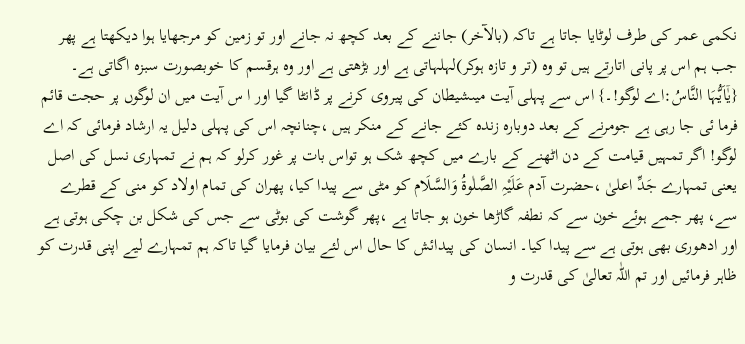نکمی عمر کی طرف لوٹایا جاتا ہے تاکہ (بالآخر) جاننے کے بعد کچھ نہ جانے اور تو زمین کو مرجھایا ہوا دیکھتا ہے پھر جب ہم اس پر پانی اتارتے ہیں تو وہ (تر و تازہ ہوکر)لہلہاتی ہے اور بڑھتی ہے اور وہ ہرقسم کا خوبصورت سبزہ اگاتی ہے۔
{یٰۤاَیُّہَا النَّاسُ:اے لوگو!۔} اس سے پہلی آیت میںشیطان کی پیروی کرنے پر ڈانٹا گیا اور ا س آیت میں ان لوگوں پر حجت قائم فرما ئی جا رہی ہے جومرنے کے بعد دوبارہ زندہ کئے جانے کے منکر ہیں ،چنانچہ اس کی پہلی دلیل یہ ارشاد فرمائی کہ اے لوگو! اگر تمہیں قیامت کے دن اٹھنے کے بارے میں کچھ شک ہو تواس بات پر غور کرلو کہ ہم نے تمہاری نسل کی اصل یعنی تمہارے جَدِّ اعلیٰ ،حضرت آدم عَلَیْہِ الصَّلٰوۃُ وَالسَّلَام کو مٹی سے پیدا کیا، پھران کی تمام اولاد کو منی کے قطرے سے، پھر جمے ہوئے خون سے کہ نطفہ گاڑھا خون ہو جاتا ہے ،پھر گوشت کی بوٹی سے جس کی شکل بن چکی ہوتی ہے اور ادھوری بھی ہوتی ہے سے پیدا کیا۔ انسان کی پیدائش کا حال اس لئے بیان فرمایا گیا تاکہ ہم تمہارے لیے اپنی قدرت کو ظاہر فرمائیں اور تم اللّٰہ تعالیٰ کی قدرت و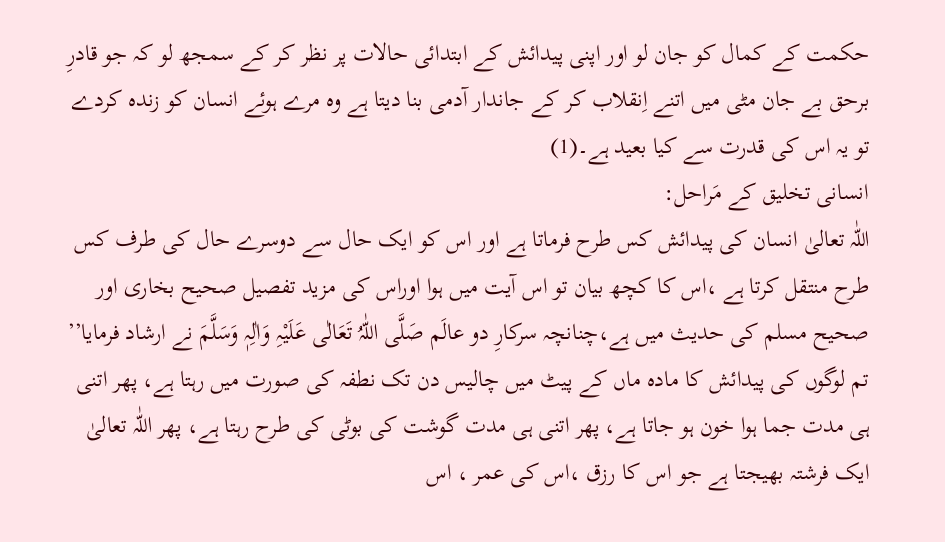حکمت کے کمال کو جان لو اور اپنی پیدائش کے ابتدائی حالات پر نظر کر کے سمجھ لو کہ جو قادرِ برحق بے جان مٹی میں اتنے اِنقلاب کر کے جاندار آدمی بنا دیتا ہے وہ مرے ہوئے انسان کو زندہ کردے تو یہ اس کی قدرت سے کیا بعید ہے۔(1)
انسانی تخلیق کے مَراحل:
اللّٰہ تعالیٰ انسان کی پیدائش کس طرح فرماتا ہے اور اس کو ایک حال سے دوسرے حال کی طرف کس طرح منتقل کرتا ہے ،اس کا کچھ بیان تو اس آیت میں ہوا اوراس کی مزید تفصیل صحیح بخاری اور صحیح مسلم کی حدیث میں ہے،چنانچہ سرکارِ دو عالَم صَلَّی اللّٰہُ تَعَالٰی عَلَیْہِ وَاٰلِہٖ وَسَلَّمَ نے ارشاد فرمایا’’ تم لوگوں کی پیدائش کا مادہ ماں کے پیٹ میں چالیس دن تک نطفہ کی صورت میں رہتا ہے، پھر اتنی ہی مدت جما ہوا خون ہو جاتا ہے، پھر اتنی ہی مدت گوشت کی بوٹی کی طرح رہتا ہے، پھر اللّٰہ تعالیٰ ایک فرشتہ بھیجتا ہے جو اس کا رزق ،اس کی عمر ، اس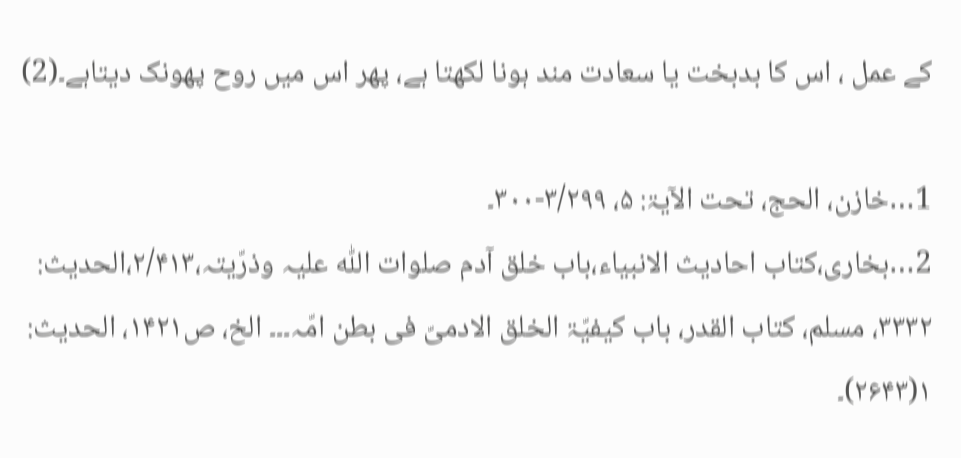کے عمل ، اس کا بدبخت یا سعادت مند ہونا لکھتا ہے، پھر اس میں روح پھونک دیتاہے۔(2)

1…خازن، الحج، تحت الآیۃ: ۵، ۳/۲۹۹-۳۰۰۔
2…بخاری،کتاب احادیث الانبیاء،باب خلق آدم صلوات اللّٰہ علیہ وذرّیتہ،۲/۴۱۳،الحدیث: ۳۳۳۲، مسلم، کتاب القدر، باب کیفیّۃ الخلق الادمیّ فی بطن امّہ۔۔۔ الخ، ص۱۴۲۱، الحدیث: ۱(۲۶۴۳)۔